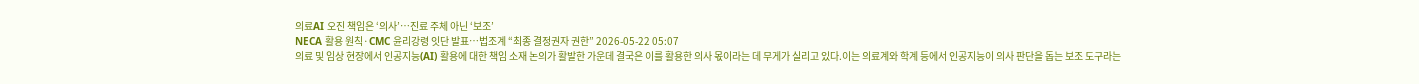의료AI 오진 책임은 ‘의사’…진료 주체 아닌 ‘보조’
NECA 활용 원칙·CMC 윤리강령 잇단 발표…법조계 “최종 결정권자 권한” 2026-05-22 05:07
의료 및 임상 현장에서 인공지능(AI) 활용에 대한 책임 소재 논의가 활발한 가운데 결국은 이를 활용한 의사 몫이라는 데 무게가 실리고 있다.이는 의료계와 학계 등에서 인공지능이 의사 판단을 돕는 보조 도구라는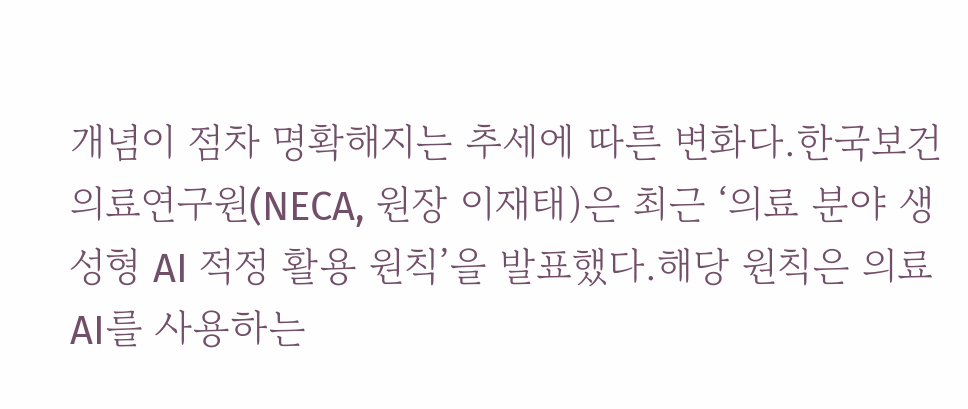개념이 점차 명확해지는 추세에 따른 변화다.한국보건의료연구원(NECA, 원장 이재태)은 최근 ‘의료 분야 생성형 AI 적정 활용 원칙’을 발표했다.해당 원칙은 의료 AI를 사용하는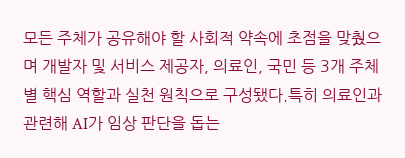모든 주체가 공유해야 할 사회적 약속에 초점을 맞췄으며 개발자 및 서비스 제공자, 의료인, 국민 등 3개 주체별 핵심 역할과 실천 원칙으로 구성됐다.특히 의료인과 관련해 AI가 임상 판단을 돕는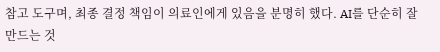참고 도구며, 최종 결정 책임이 의료인에게 있음을 분명히 했다. AI를 단순히 잘 만드는 것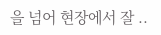을 넘어 현장에서 잘 ..